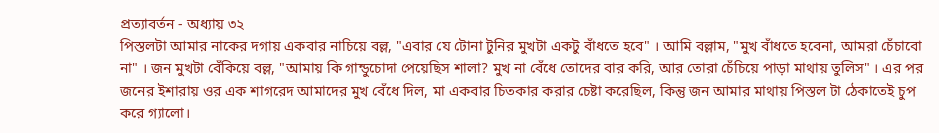প্রত্যাবর্তন - অধ্যায় ৩২
পিস্তলটা আমার নাকের দগায় একবার নাচিয়ে বল্ল, "এবার যে টোনা টুনির মুখটা একটু বাঁধতে হবে" । আমি বল্লাম, "মুখ বাঁধতে হবেনা, আমরা চেঁচাবো না" । জন মুখটা বেঁকিয়ে বল্ল, "আমায় কি গান্ডুচোদা পেয়েছিস শালা? মুখ না বেঁধে তোদের বার করি, আর তোরা চেঁচিয়ে পাড়া মাথায় তুলিস" । এর পর জনের ইশারায় ওর এক শাগরেদ আমাদের মুখ বেঁধে দিল, মা একবার চিতকার করার চেষ্টা করেছিল, কিন্তু জন আমার মাথায় পিস্তল টা ঠেকাতেই চুপ করে গ্যালো।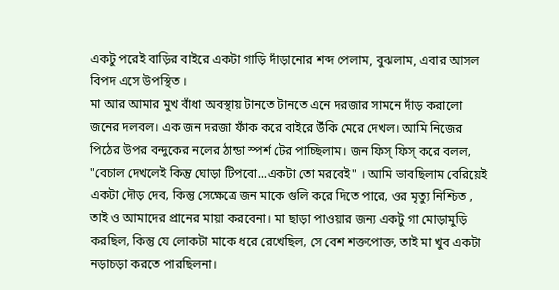একটু পরেই বাড়ির বাইরে একটা গাড়ি দাঁড়ানোর শব্দ পেলাম, বুঝলাম, এবার আসল বিপদ এসে উপস্থিত ।
মা আর আমার মুখ বাঁধা অবস্থায় টানতে টানতে এনে দরজার সামনে দাঁড় করালো জনের দলবল। এক জন দরজা ফাঁক করে বাইরে উঁকি মেরে দেখল। আমি নিজের পিঠের উপর বন্দুকের নলের ঠান্ডা স্পর্শ টের পাচ্ছিলাম। জন ফিস্ ফিস্ করে বলল‚ "বেচাল দেখলেই কিন্তু ঘোড়া টিপবো...একটা তো মরবেই" । আমি ভাবছিলাম বেরিয়েই একটা দৌড় দেব‚ কিন্তু সেক্ষেত্রে জন মাকে গুলি করে দিতে পারে‚ ওর মৃত্যু নিশ্চিত ‚ তাই ও আমাদের প্রানের মায়া করবেনা। মা ছাড়া পাওয়ার জন্য একটু গা মোড়ামুড়ি করছিল‚ কিন্তু যে লোকটা মাকে ধরে রেখেছিল‚ সে বেশ শক্তপোক্ত‚ তাই মা খুব একটা নড়াচড়া করতে পারছিলনা।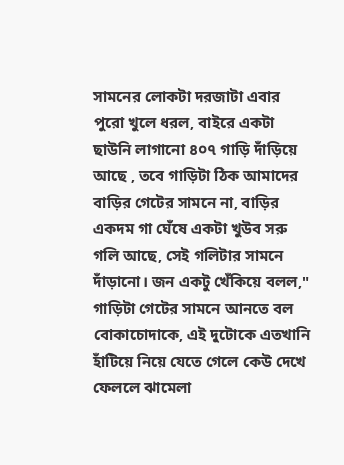সামনের লোকটা দরজাটা এবার পুরো খুলে ধরল‚ বাইরে একটা ছাউনি লাগানো ৪০৭ গাড়ি দাঁড়িয়ে আছে ‚ তবে গাড়িটা ঠিক আমাদের বাড়ির গেটের সামনে না‚ বাড়ির একদম গা ঘেঁষে একটা খুউব সরু গলি আছে‚ সেই গলিটার সামনে দাঁড়ানো। জন একটু খেঁকিয়ে বলল‚" গাড়িটা গেটের সামনে আনতে বল বোকাচোদাকে‚ এই দুটোকে এতখানি হাঁটিয়ে নিয়ে যেতে গেলে কেউ দেখে ফেললে ঝামেলা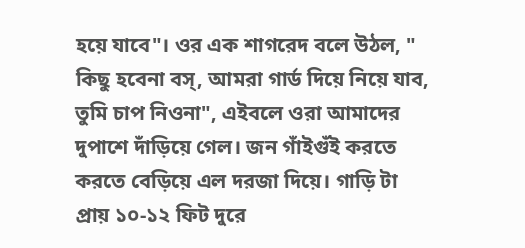হয়ে যাবে"। ওর এক শাগরেদ বলে উঠল‚ " কিছু হবেনা বস্‚ আমরা গার্ড দিয়ে নিয়ে যাব‚ তুমি চাপ নিওনা"‚ এইবলে ওরা আমাদের দুপাশে দাঁড়িয়ে গেল। জন গাঁইগুঁই করতে করতে বেড়িয়ে এল দরজা দিয়ে। গাড়ি টা প্রায় ১০-১২ ফিট দুরে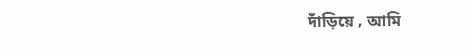দাঁড়িয়ে ‚ আমি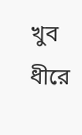খুব ধীরে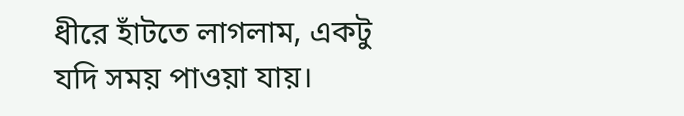ধীরে হাঁটতে লাগলাম‚ একটু যদি সময় পাওয়া যায়।